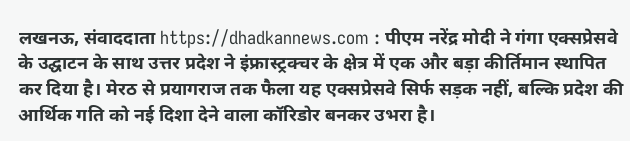लखनऊ, संवाददाता https://dhadkannews.com : पीएम नरेंद्र मोदी ने गंगा एक्सप्रेसवे के उद्घाटन के साथ उत्तर प्रदेश ने इंफ्रास्ट्रक्चर के क्षेत्र में एक और बड़ा कीर्तिमान स्थापित कर दिया है। मेरठ से प्रयागराज तक फैला यह एक्सप्रेसवे सिर्फ सड़क नहीं, बल्कि प्रदेश की आर्थिक गति को नई दिशा देने वाला कॉरिडोर बनकर उभरा है।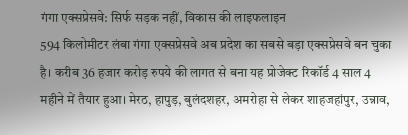गंगा एक्सप्रेसवे: सिर्फ सड़क नहीं, विकास की लाइफलाइन
594 किलोमीटर लंबा गंगा एक्सप्रेसवे अब प्रदेश का सबसे बड़ा एक्सप्रेसवे बन चुका है। करीब 36 हजार करोड़ रुपये की लागत से बना यह प्रोजेक्ट रिकॉर्ड 4 साल 4 महीने में तैयार हुआ। मेरठ, हापुड़, बुलंदशहर, अमरोहा से लेकर शाहजहांपुर, उन्नाव,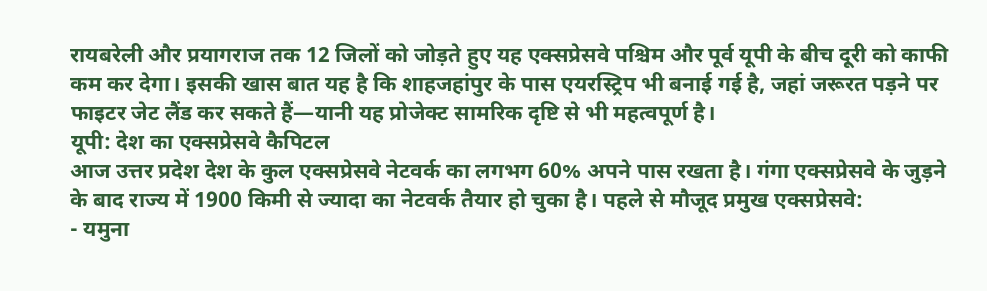रायबरेली और प्रयागराज तक 12 जिलों को जोड़ते हुए यह एक्सप्रेसवे पश्चिम और पूर्व यूपी के बीच दूरी को काफी कम कर देगा। इसकी खास बात यह है कि शाहजहांपुर के पास एयरस्ट्रिप भी बनाई गई है, जहां जरूरत पड़ने पर फाइटर जेट लैंड कर सकते हैं—यानी यह प्रोजेक्ट सामरिक दृष्टि से भी महत्वपूर्ण है।
यूपी: देश का एक्सप्रेसवे कैपिटल
आज उत्तर प्रदेश देश के कुल एक्सप्रेसवे नेटवर्क का लगभग 60% अपने पास रखता है। गंगा एक्सप्रेसवे के जुड़ने के बाद राज्य में 1900 किमी से ज्यादा का नेटवर्क तैयार हो चुका है। पहले से मौजूद प्रमुख एक्सप्रेसवे:
- यमुना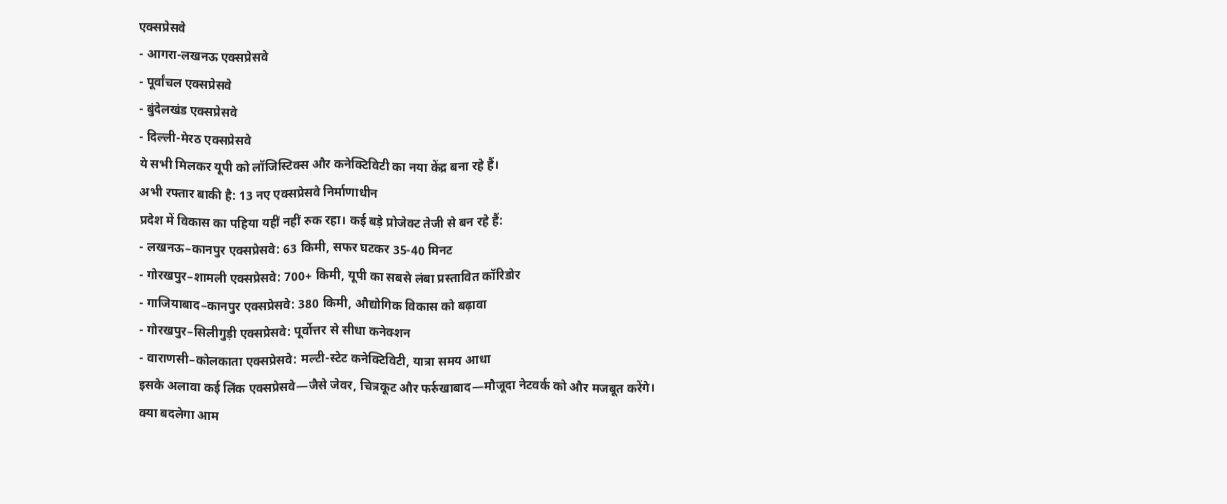एक्सप्रेसवे
- आगरा-लखनऊ एक्सप्रेसवे
- पूर्वांचल एक्सप्रेसवे
- बुंदेलखंड एक्सप्रेसवे
- दिल्ली-मेरठ एक्सप्रेसवे
ये सभी मिलकर यूपी को लॉजिस्टिक्स और कनेक्टिविटी का नया केंद्र बना रहे हैं।
अभी रफ्तार बाकी है: 13 नए एक्सप्रेसवे निर्माणाधीन
प्रदेश में विकास का पहिया यहीं नहीं रुक रहा। कई बड़े प्रोजेक्ट तेजी से बन रहे हैं:
- लखनऊ–कानपुर एक्सप्रेसवे: 63 किमी, सफर घटकर 35-40 मिनट
- गोरखपुर–शामली एक्सप्रेसवे: 700+ किमी, यूपी का सबसे लंबा प्रस्तावित कॉरिडोर
- गाजियाबाद–कानपुर एक्सप्रेसवे: 380 किमी, औद्योगिक विकास को बढ़ावा
- गोरखपुर–सिलीगुड़ी एक्सप्रेसवे: पूर्वोत्तर से सीधा कनेक्शन
- वाराणसी–कोलकाता एक्सप्रेसवे: मल्टी-स्टेट कनेक्टिविटी, यात्रा समय आधा
इसके अलावा कई लिंक एक्सप्रेसवे—जैसे जेवर, चित्रकूट और फर्रुखाबाद—मौजूदा नेटवर्क को और मजबूत करेंगे।
क्या बदलेगा आम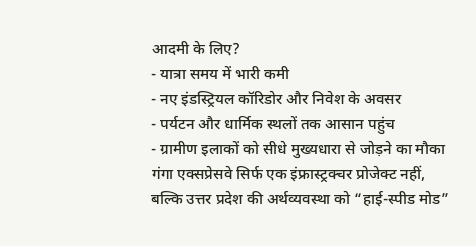आदमी के लिए?
- यात्रा समय में भारी कमी
- नए इंडस्ट्रियल कॉरिडोर और निवेश के अवसर
- पर्यटन और धार्मिक स्थलों तक आसान पहुंच
- ग्रामीण इलाकों को सीधे मुख्यधारा से जोड़ने का मौका
गंगा एक्सप्रेसवे सिर्फ एक इंफ्रास्ट्रक्चर प्रोजेक्ट नहीं, बल्कि उत्तर प्रदेश की अर्थव्यवस्था को “हाई-स्पीड मोड”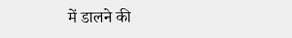में डालने की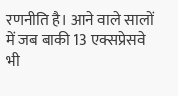रणनीति है। आने वाले सालों में जब बाकी 13 एक्सप्रेसवे भी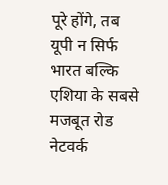पूरे होंगे, तब यूपी न सिर्फ भारत बल्कि एशिया के सबसे मजबूत रोड नेटवर्क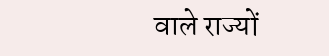वाले राज्यों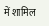में शामिल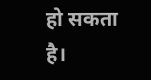हो सकता है।